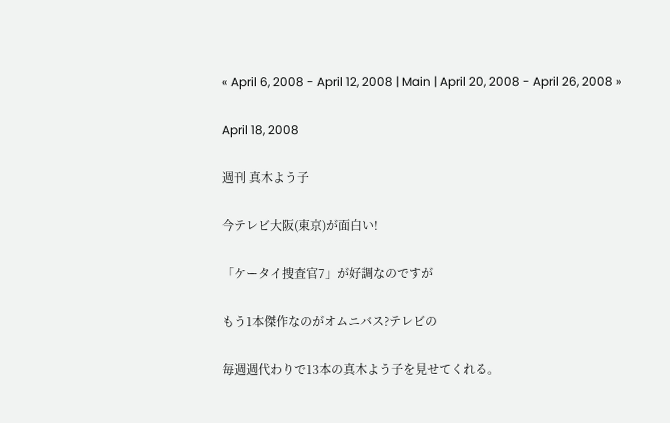« April 6, 2008 - April 12, 2008 | Main | April 20, 2008 - April 26, 2008 »

April 18, 2008

週刊 真木よう子

今テレビ大阪(東京)が面白い!

「ケータイ捜査官7」が好調なのですが

もう1本傑作なのがオムニバス?テレビの

毎週週代わりで13本の真木よう子を見せてくれる。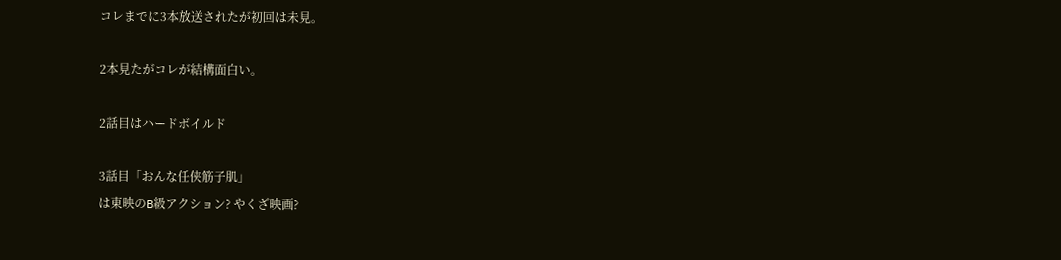コレまでに3本放送されたが初回は未見。

2本見たがコレが結構面白い。

2話目はハードボイルド

3話目「おんな任侠筋子肌」
は東映のB級アクション? やくざ映画?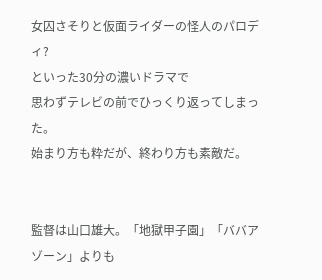女囚さそりと仮面ライダーの怪人のパロディ?
といった30分の濃いドラマで
思わずテレビの前でひっくり返ってしまった。
始まり方も粋だが、終わり方も素敵だ。


監督は山口雄大。「地獄甲子園」「ババアゾーン」よりも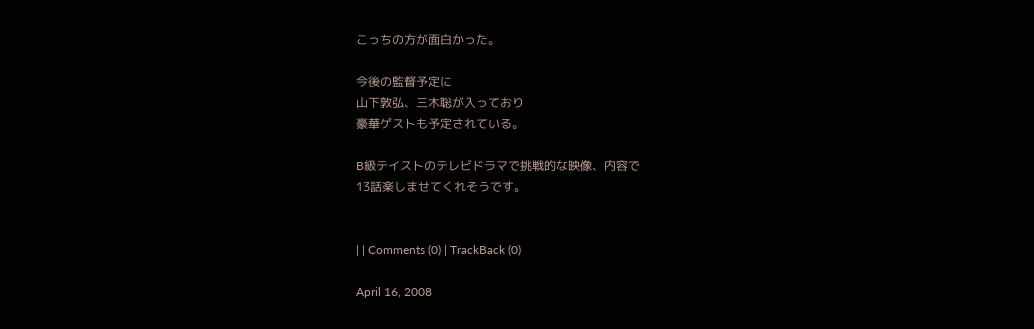こっちの方が面白かった。

今後の監督予定に
山下敦弘、三木聡が入っており
豪華ゲストも予定されている。

B級テイストのテレビドラマで挑戦的な映像、内容で
13話楽しませてくれそうです。


| | Comments (0) | TrackBack (0)

April 16, 2008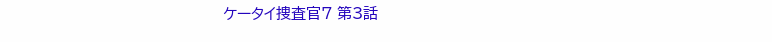ケータイ捜査官7 第3話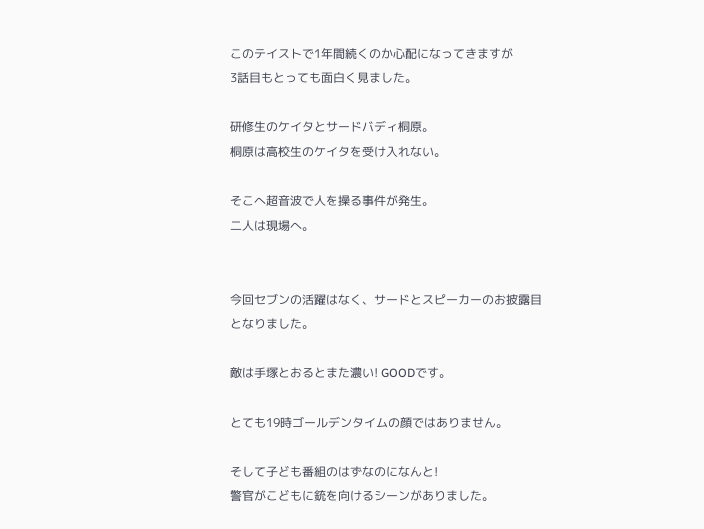このテイストで1年間続くのか心配になってきますが
3話目もとっても面白く見ました。

研修生のケイタとサードバディ桐原。
桐原は高校生のケイタを受け入れない。

そこへ超音波で人を操る事件が発生。
二人は現場へ。


今回セブンの活躍はなく、サードとスピーカーのお披露目
となりました。

敵は手塚とおるとまた濃い! GOODです。

とても19時ゴールデンタイムの顔ではありません。

そして子ども番組のはずなのになんと!
警官がこどもに銃を向けるシーンがありました。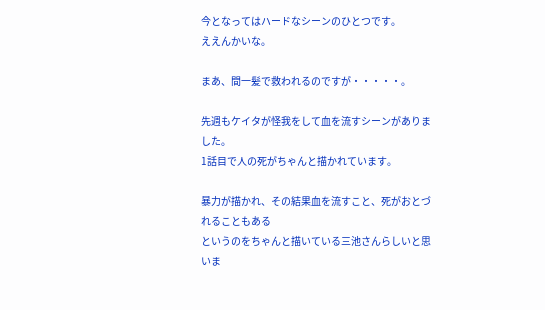今となってはハードなシーンのひとつです。
ええんかいな。

まあ、間一髪で救われるのですが・・・・・。

先週もケイタが怪我をして血を流すシーンがありました。
1話目で人の死がちゃんと描かれています。

暴力が描かれ、その結果血を流すこと、死がおとづれることもある
というのをちゃんと描いている三池さんらしいと思いま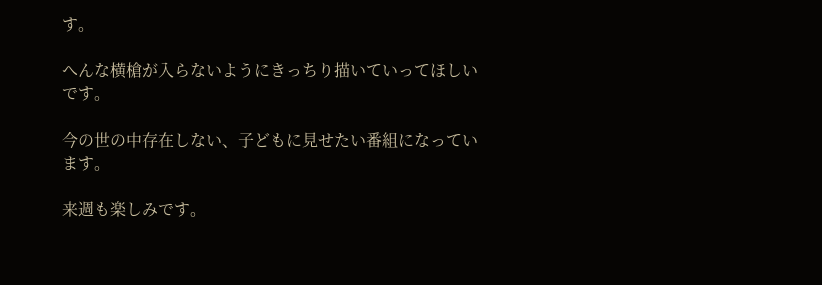す。

へんな横槍が入らないようにきっちり描いていってほしいです。

今の世の中存在しない、子どもに見せたい番組になっています。

来週も楽しみです。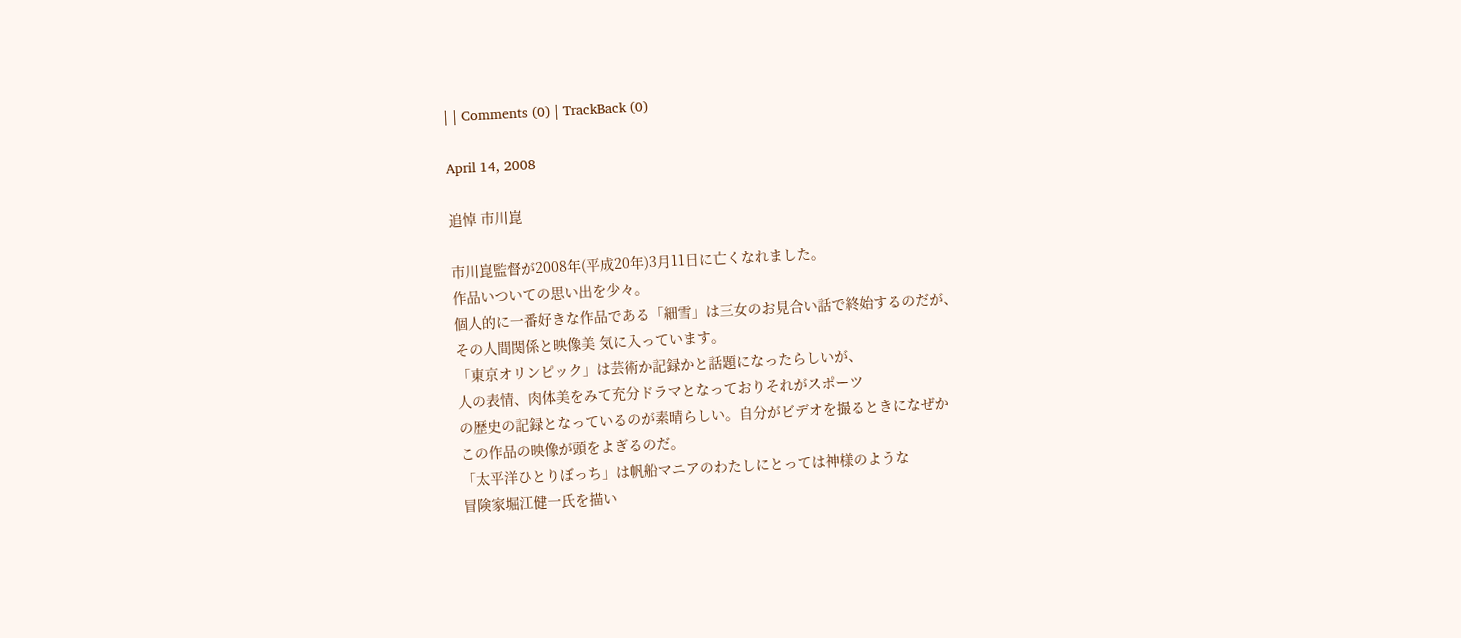| | Comments (0) | TrackBack (0)

April 14, 2008

追悼 市川崑

市川崑監督が2008年(平成20年)3月11日に亡くなれました。
作品いついての思い出を少々。
個人的に一番好きな作品である「細雪」は三女のお見合い話で終始するのだが、
その人間関係と映像美 気に入っています。
「東京オリンピック」は芸術か記録かと話題になったらしいが、
人の表情、肉体美をみて充分ドラマとなっておりそれがスポーツ
の歴史の記録となっているのが素晴らしい。自分がビデオを撮るときになぜか
この作品の映像が頭をよぎるのだ。
「太平洋ひとりぼっち」は帆船マニアのわたしにとっては神様のような
冒険家堀江健一氏を描い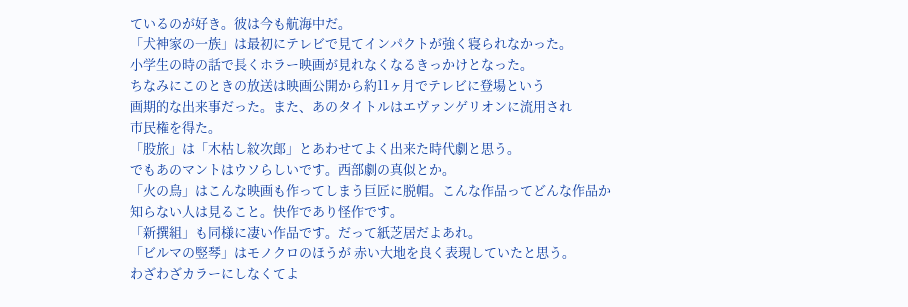ているのが好き。彼は今も航海中だ。
「犬神家の一族」は最初にテレビで見てインパクトが強く寝られなかった。
小学生の時の話で長くホラー映画が見れなくなるきっかけとなった。
ちなみにこのときの放送は映画公開から約11ヶ月でテレビに登場という
画期的な出来事だった。また、あのタイトルはエヴァンゲリオンに流用され
市民権を得た。
「股旅」は「木枯し紋次郎」とあわせてよく出来た時代劇と思う。
でもあのマントはウソらしいです。西部劇の真似とか。
「火の鳥」はこんな映画も作ってしまう巨匠に脱帽。こんな作品ってどんな作品か
知らない人は見ること。快作であり怪作です。
「新撰組」も同様に凄い作品です。だって紙芝居だよあれ。
「ビルマの竪琴」はモノクロのほうが 赤い大地を良く表現していたと思う。
わざわざカラーにしなくてよ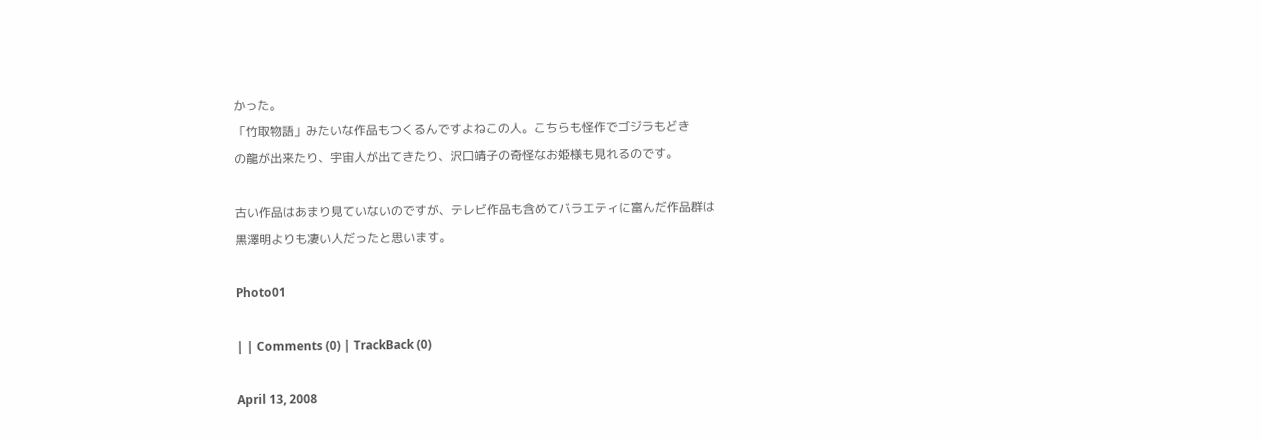かった。
「竹取物語」みたいな作品もつくるんですよねこの人。こちらも怪作でゴジラもどき
の龍が出来たり、宇宙人が出てきたり、沢口靖子の奇怪なお姫様も見れるのです。

古い作品はあまり見ていないのですが、テレビ作品も含めてバラエティに富んだ作品群は
黒澤明よりも凄い人だったと思います。

Photo01

| | Comments (0) | TrackBack (0)

April 13, 2008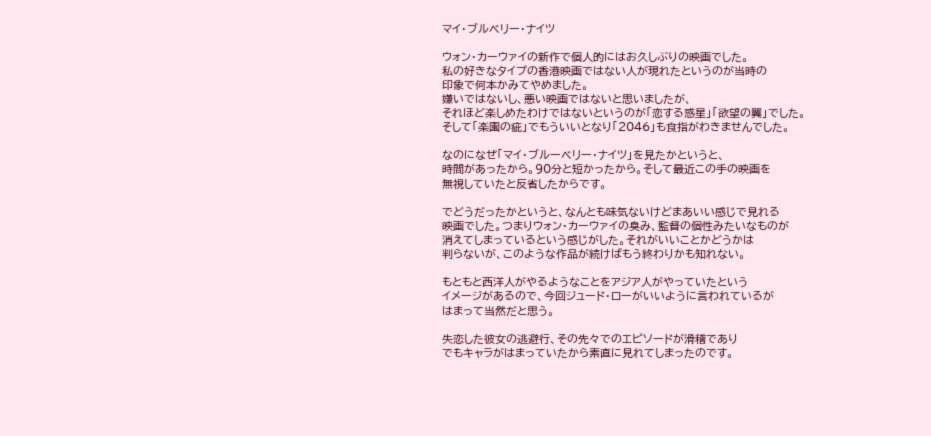マイ・ブルベリー・ナイツ

ウォン・カーウァイの新作で個人的にはお久しぶりの映画でした。
私の好きなタイプの香港映画ではない人が現れたというのが当時の
印象で何本かみてやめました。
嫌いではないし、悪い映画ではないと思いましたが、
それほど楽しめたわけではないというのが「恋する惑星」「欲望の翼」でした。
そして「楽園の疵」でもういいとなり「2046」も食指がわきませんでした。

なのになぜ「マイ・ブルーベリー・ナイツ」を見たかというと、
時間があったから。90分と短かったから。そして最近この手の映画を
無視していたと反省したからです。

でどうだったかというと、なんとも味気ないけどまあいい感じで見れる
映画でした。つまりウォン・カーウァイの臭み、監督の個性みたいなものが
消えてしまっているという感じがした。それがいいことかどうかは
判らないが、このような作品が続けばもう終わりかも知れない。

もともと西洋人がやるようなことをアジア人がやっていたという
イメージがあるので、今回ジュード・ローがいいように言われているが
はまって当然だと思う。

失恋した彼女の逃避行、その先々でのエピソードが滑稽であり
でもキャラがはまっていたから素直に見れてしまったのです。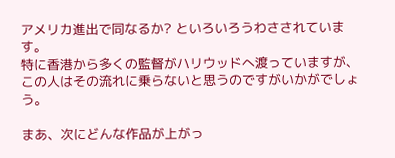アメリカ進出で同なるか? といろいろうわさされています。
特に香港から多くの監督がハリウッドへ渡っていますが、
この人はその流れに乗らないと思うのですがいかがでしょう。

まあ、次にどんな作品が上がっ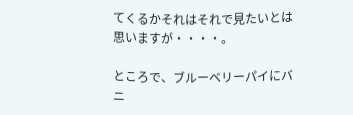てくるかそれはそれで見たいとは
思いますが・・・・。

ところで、ブルーベリーパイにバニ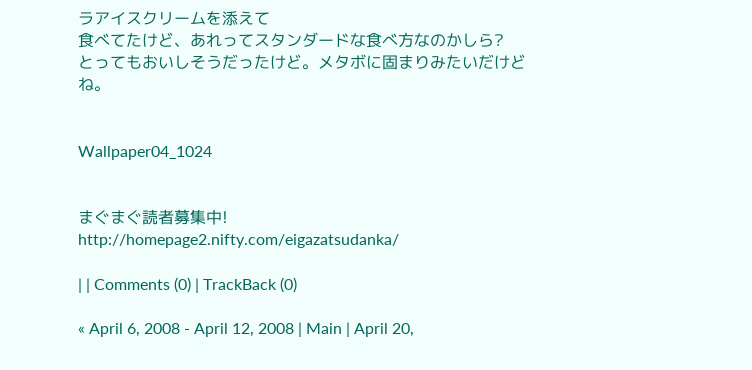ラアイスクリームを添えて
食べてたけど、あれってスタンダードな食べ方なのかしら?
とってもおいしそうだったけど。メタボに固まりみたいだけどね。


Wallpaper04_1024


まぐまぐ読者募集中!
http://homepage2.nifty.com/eigazatsudanka/

| | Comments (0) | TrackBack (0)

« April 6, 2008 - April 12, 2008 | Main | April 20,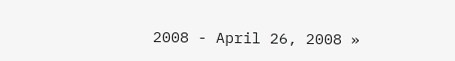2008 - April 26, 2008 »